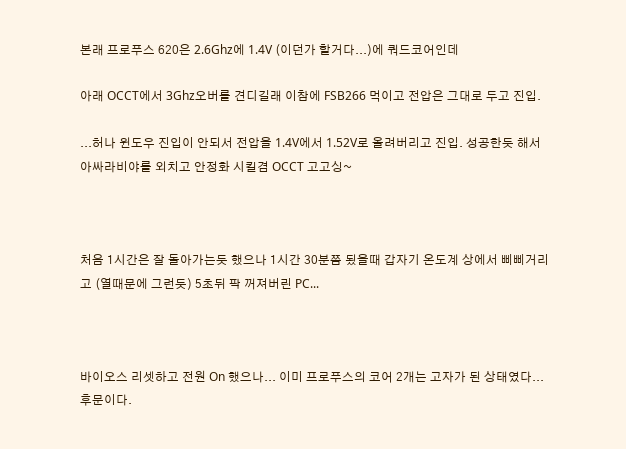본래 프로푸스 620은 2.6Ghz에 1.4V (이던가 할거다...)에 쿼드코어인데

아래 OCCT에서 3Ghz오버를 견디길래 이참에 FSB266 먹이고 전압은 그대로 두고 진입.

...허나 윈도우 진입이 안되서 전압을 1.4V에서 1.52V로 올려버리고 진입. 성공한듯 해서 아싸라비야를 외치고 안정화 시킬겸 OCCT 고고싱~



처음 1시간은 잘 돌아가는듯 했으나 1시간 30분쯤 됬을때 갑자기 온도계 상에서 삐삐거리고 (열때문에 그런듯) 5초뒤 팍 꺼져버린 PC...



바이오스 리셋하고 전원 On 했으나... 이미 프로푸스의 코어 2개는 고자가 된 상태였다... 후문이다.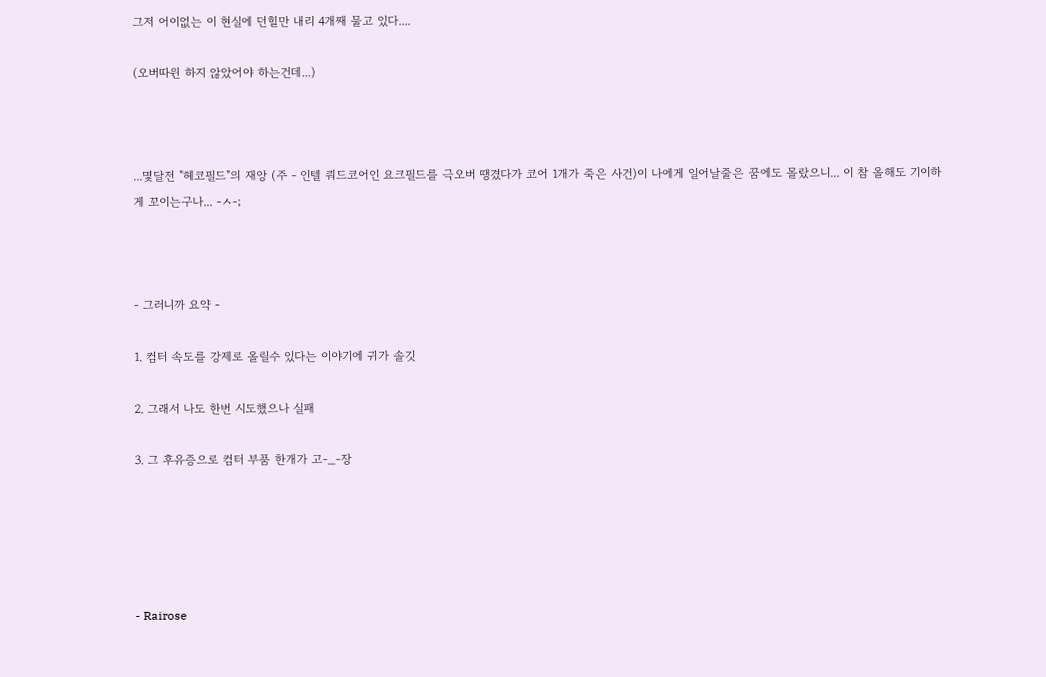그저 어이없는 이 현실에 던힐만 내리 4개째 물고 있다....

(오버따윈 하지 않았어야 하는건데...)



...몇달전 "헤코필드"의 재앙 (주 - 인텔 쿼드코어인 요크필드를 극오버 땡겼다가 코어 1개가 죽은 사건)이 나에게 일어날줄은 꿈에도 몰랐으니... 이 참 올해도 기이하게 꼬이는구나... -ㅅ-;



- 그러니까 요약 -

1. 컴터 속도를 강제로 올릴수 있다는 이야기에 귀가 솔깃

2. 그래서 나도 한번 시도했으나 실패

3. 그 후유증으로 컴터 부품 한개가 고-_-장





- Rairose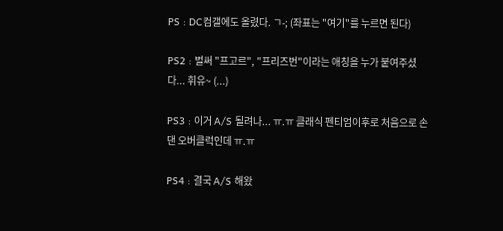PS : DC컴갤에도 올렸다. ㄱ-; (좌표는 "여기"를 누르면 된다)

PS2 : 벌써 "프고르", "프리즈번"이라는 애칭을 누가 붙여주셨다... 휘유~ (...)

PS3 : 이거 A/S 될려나... ㅠ.ㅠ 클래식 펜티엄이후로 처음으로 손댄 오버클럭인데 ㅠ.ㅠ

PS4 : 결국 A/S 해왔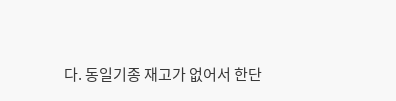다. 동일기종 재고가 없어서 한단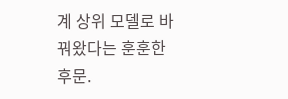계 상위 모델로 바꿔왔다는 훈훈한 후문.